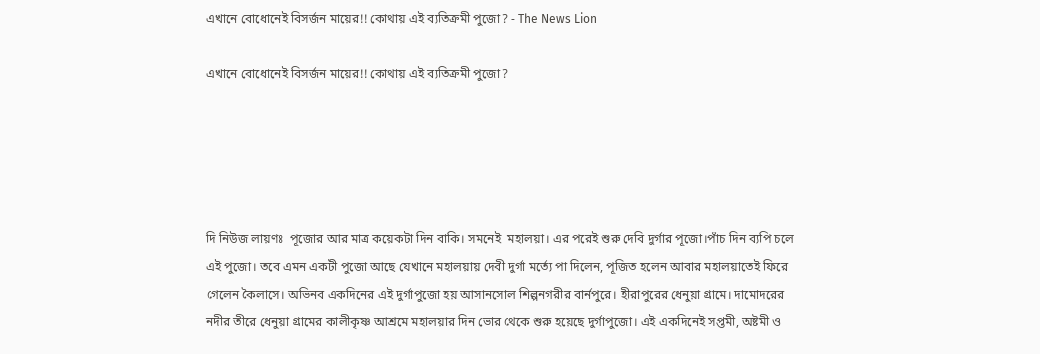এখানে বোধোনেই বিসর্জন মায়ের!! কোথায় এই ব্যতিক্রমী পুজো? - The News Lion

এখানে বোধোনেই বিসর্জন মায়ের!! কোথায় এই ব্যতিক্রমী পুজো?





দি নিউজ লায়ণঃ  পূজোর আর মাত্র কয়েকটা দিন বাকি। সমনেই  মহালয়া। এর পরেই শুরু দেবি দুর্গার পূজো।পাঁচ দিন ব্যপি চলে এই পুজো। তবে এমন একটী পুজো আছে যেখানে মহালয়ায় দেবী দুর্গা মর্ত্যে পা দিলেন, পূজিত হলেন আবার মহালয়াতেই ফিরে গেলেন কৈলাসে। অভিনব একদিনের এই দুর্গাপুজো হয় আসানসোল শিল্পনগরীর বার্নপুরে। হীরাপুরের ধেনুয়া গ্রামে। দামোদরের নদীর তীরে ধেনুয়া গ্রামের কালীকৃষ্ণ আশ্রমে মহালয়ার দিন ভোর থেকে শুরু হয়েছে দুর্গাপুজো। এই একদিনেই সপ্তমী, অষ্টমী ও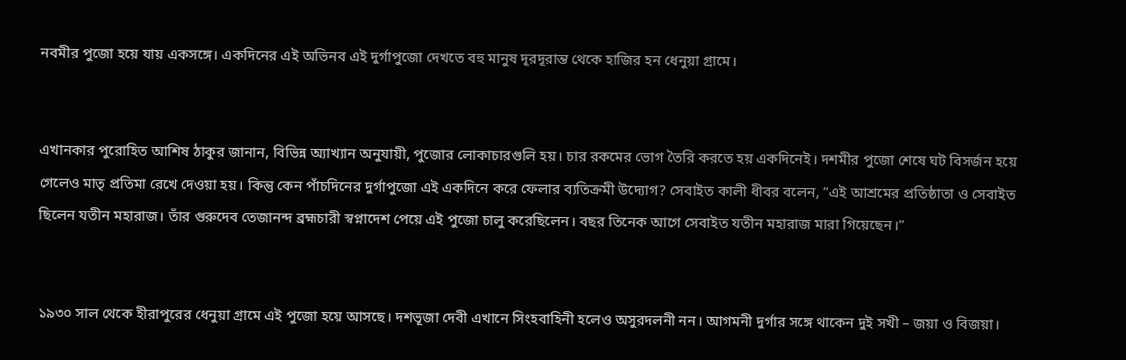নবমীর পুজো হয়ে যায় একসঙ্গে। একদিনের এই অভিনব এই দুর্গাপুজো দেখতে বহু মানুষ দূরদূরান্ত থেকে হাজির হন ধেনুয়া গ্রামে।


এখানকার পুরোহিত আশিষ ঠাকুর জানান, বিভিন্ন অ্যাখ্যান অনুযায়ী, পুজোর লোকাচারগুলি হয়। চার রকমের ভোগ তৈরি করতে হয় একদিনেই। দশমীর পুজো শেষে ঘট বিসর্জন হয়ে গেলেও মাতৃ প্রতিমা রেখে দেওয়া হয়। কিন্তু কেন পাঁচদিনের দুর্গাপুজো এই একদিনে করে ফেলার ব্যতিক্রমী উদ্যোগ? সেবাইত কালী ধীবর বলেন, ”এই আশ্রমের প্রতিষ্ঠাতা ও সেবাইত ছিলেন যতীন মহারাজ। তাঁর গুরুদেব তেজানন্দ ব্রহ্মচারী স্বপ্নাদেশ পেয়ে এই পুজো চালু করেছিলেন। বছর তিনেক আগে সেবাইত যতীন মহারাজ মারা গিয়েছেন।”


১৯৩০ সাল থেকে হীরাপুরের ধেনুয়া গ্রামে এই পুজো হয়ে আসছে। দশভূজা দেবী এখানে সিংহবাহিনী হলেও অসুরদলনী নন। আগমনী দুর্গার সঙ্গে থাকেন দুই সখী – জয়া ও বিজয়া।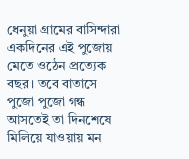ধেনুয়া গ্রামের বাসিন্দারা একদিনের এই পুজোয় মেতে ওঠেন প্রত্যেক বছর। তবে বাতাসে পুজো পুজো গন্ধ আসতেই তা দিনশেষে মিলিয়ে যাওয়ায় মন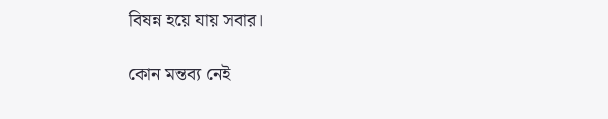বিষন্ন হয়ে যায় সবার।

কোন মন্তব্য নেই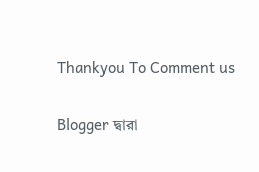Thankyou To Comment us

Blogger দ্বারা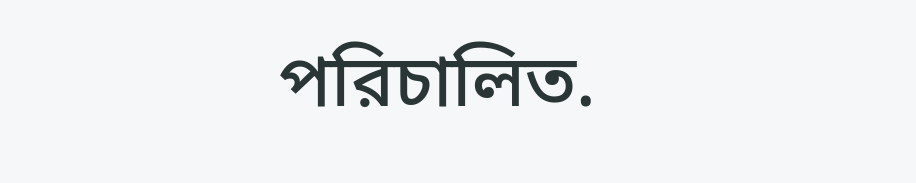পরিচালিত.